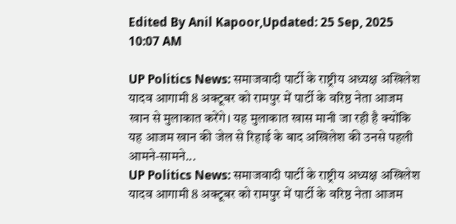Edited By Anil Kapoor,Updated: 25 Sep, 2025 10:07 AM

UP Politics News: समाजवादी पार्टी के राष्ट्रीय अध्यक्ष अखिलेश यादव आगामी 8 अक्टूबर को रामपुर में पार्टी के वरिष्ठ नेता आजम खान से मुलाकात करेंगे। यह मुलाकात खास मानी जा रही है क्योंकि यह आजम खान की जेल से रिहाई के बाद अखिलेश की उनसे पहली आमने-सामने...
UP Politics News: समाजवादी पार्टी के राष्ट्रीय अध्यक्ष अखिलेश यादव आगामी 8 अक्टूबर को रामपुर में पार्टी के वरिष्ठ नेता आजम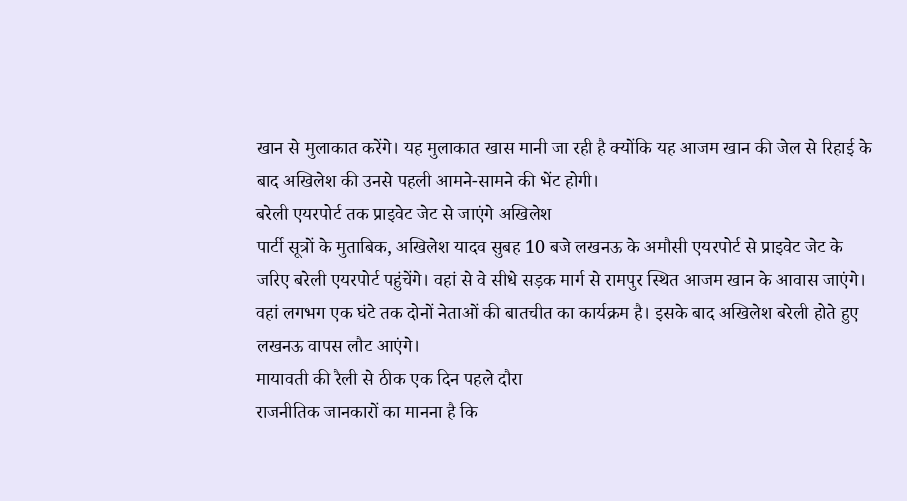खान से मुलाकात करेंगे। यह मुलाकात खास मानी जा रही है क्योंकि यह आजम खान की जेल से रिहाई के बाद अखिलेश की उनसे पहली आमने-सामने की भेंट होगी।
बरेली एयरपोर्ट तक प्राइवेट जेट से जाएंगे अखिलेश
पार्टी सूत्रों के मुताबिक, अखिलेश यादव सुबह 10 बजे लखनऊ के अमौसी एयरपोर्ट से प्राइवेट जेट के जरिए बरेली एयरपोर्ट पहुंचेंगे। वहां से वे सीधे सड़क मार्ग से रामपुर स्थित आजम खान के आवास जाएंगे। वहां लगभग एक घंटे तक दोनों नेताओं की बातचीत का कार्यक्रम है। इसके बाद अखिलेश बरेली होते हुए लखनऊ वापस लौट आएंगे।
मायावती की रैली से ठीक एक दिन पहले दौरा
राजनीतिक जानकारों का मानना है कि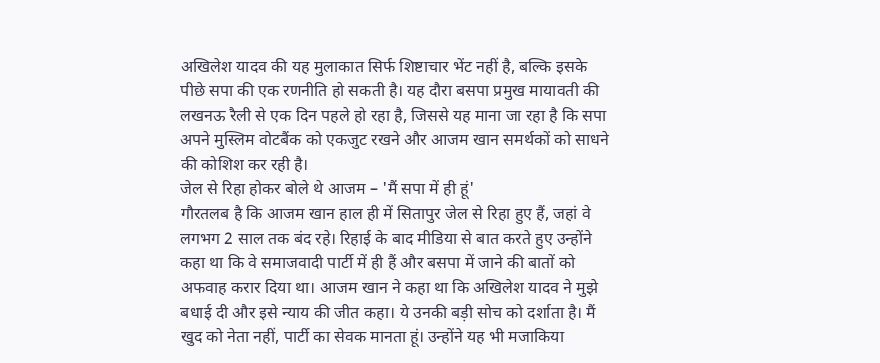अखिलेश यादव की यह मुलाकात सिर्फ शिष्टाचार भेंट नहीं है, बल्कि इसके पीछे सपा की एक रणनीति हो सकती है। यह दौरा बसपा प्रमुख मायावती की लखनऊ रैली से एक दिन पहले हो रहा है, जिससे यह माना जा रहा है कि सपा अपने मुस्लिम वोटबैंक को एकजुट रखने और आजम खान समर्थकों को साधने की कोशिश कर रही है।
जेल से रिहा होकर बोले थे आजम – 'मैं सपा में ही हूं'
गौरतलब है कि आजम खान हाल ही में सितापुर जेल से रिहा हुए हैं, जहां वे लगभग 2 साल तक बंद रहे। रिहाई के बाद मीडिया से बात करते हुए उन्होंने कहा था कि वे समाजवादी पार्टी में ही हैं और बसपा में जाने की बातों को अफवाह करार दिया था। आजम खान ने कहा था कि अखिलेश यादव ने मुझे बधाई दी और इसे न्याय की जीत कहा। ये उनकी बड़ी सोच को दर्शाता है। मैं खुद को नेता नहीं, पार्टी का सेवक मानता हूं। उन्होंने यह भी मजाकिया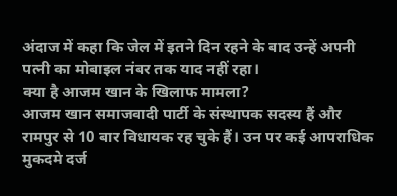अंदाज में कहा कि जेल में इतने दिन रहने के बाद उन्हें अपनी पत्नी का मोबाइल नंबर तक याद नहीं रहा।
क्या है आजम खान के खिलाफ मामला?
आजम खान समाजवादी पार्टी के संस्थापक सदस्य हैं और रामपुर से 10 बार विधायक रह चुके हैं। उन पर कई आपराधिक मुकदमे दर्ज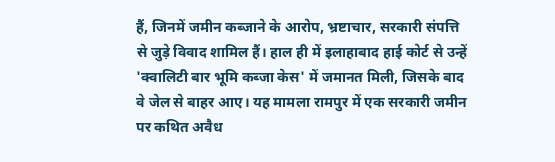हैं, जिनमें जमीन कब्जाने के आरोप, भ्रष्टाचार, सरकारी संपत्ति से जुड़े विवाद शामिल हैं। हाल ही में इलाहाबाद हाई कोर्ट से उन्हें 'क्वालिटी बार भूमि कब्जा केस' में जमानत मिली, जिसके बाद वे जेल से बाहर आए। यह मामला रामपुर में एक सरकारी जमीन पर कथित अवैध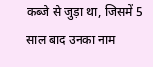कब्जे से जुड़ा था, जिसमें 5 साल बाद उनका नाम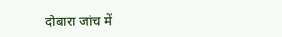दोबारा जांच में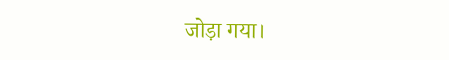जोड़ा गया।